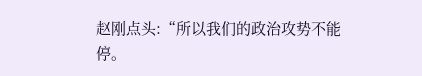赵刚点头:“所以我们的政治攻势不能停。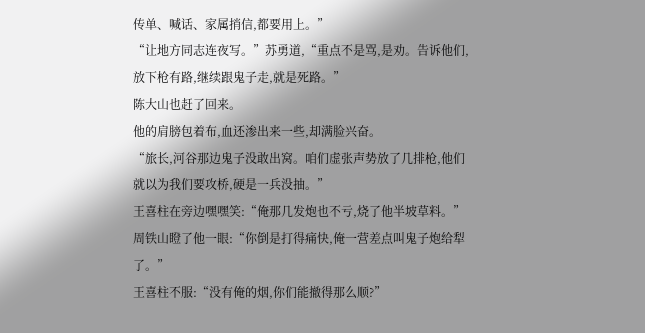传单、喊话、家属捎信,都要用上。”
“让地方同志连夜写。”苏勇道,“重点不是骂,是劝。告诉他们,放下枪有路,继续跟鬼子走,就是死路。”
陈大山也赶了回来。
他的肩膀包着布,血还渗出来一些,却满脸兴奋。
“旅长,河谷那边鬼子没敢出窝。咱们虚张声势放了几排枪,他们就以为我们要攻桥,硬是一兵没抽。”
王喜柱在旁边嘿嘿笑:“俺那几发炮也不亏,烧了他半坡草料。”
周铁山瞪了他一眼:“你倒是打得痛快,俺一营差点叫鬼子炮给犁了。”
王喜柱不服:“没有俺的烟,你们能撤得那么顺?”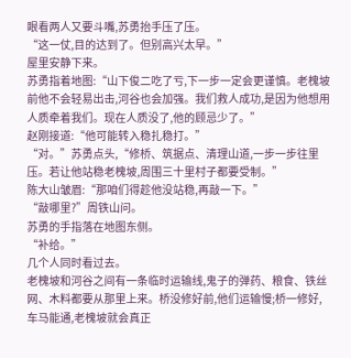眼看两人又要斗嘴,苏勇抬手压了压。
“这一仗,目的达到了。但别高兴太早。”
屋里安静下来。
苏勇指着地图:“山下俊二吃了亏,下一步一定会更谨慎。老槐坡前他不会轻易出击,河谷也会加强。我们救人成功,是因为他想用人质牵着我们。现在人质没了,他的顾忌少了。”
赵刚接道:“他可能转入稳扎稳打。”
“对。”苏勇点头,“修桥、筑据点、清理山道,一步一步往里压。若让他站稳老槐坡,周围三十里村子都要受制。”
陈大山皱眉:“那咱们得趁他没站稳,再敲一下。”
“敲哪里?”周铁山问。
苏勇的手指落在地图东侧。
“补给。”
几个人同时看过去。
老槐坡和河谷之间有一条临时运输线,鬼子的弹药、粮食、铁丝网、木料都要从那里上来。桥没修好前,他们运输慢;桥一修好,车马能通,老槐坡就会真正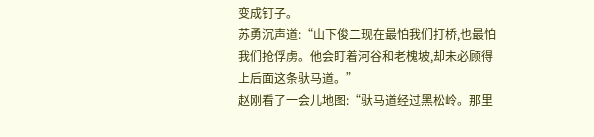变成钉子。
苏勇沉声道:“山下俊二现在最怕我们打桥,也最怕我们抢俘虏。他会盯着河谷和老槐坡,却未必顾得上后面这条驮马道。”
赵刚看了一会儿地图:“驮马道经过黑松岭。那里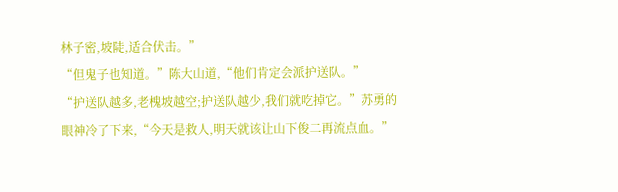林子密,坡陡,适合伏击。”
“但鬼子也知道。”陈大山道,“他们肯定会派护送队。”
“护送队越多,老槐坡越空;护送队越少,我们就吃掉它。”苏勇的眼神冷了下来,“今天是救人,明天就该让山下俊二再流点血。”